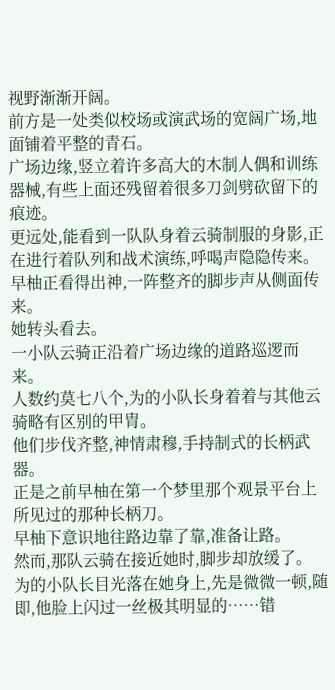视野渐渐开阔。
前方是一处类似校场或演武场的宽阔广场,地面铺着平整的青石。
广场边缘,竖立着许多高大的木制人偶和训练器械,有些上面还残留着很多刀剑劈砍留下的痕迹。
更远处,能看到一队队身着云骑制服的身影,正在进行着队列和战术演练,呼喝声隐隐传来。
早柚正看得出神,一阵整齐的脚步声从侧面传来。
她转头看去。
一小队云骑正沿着广场边缘的道路巡逻而来。
人数约莫七八个,为的小队长身着着与其他云骑略有区别的甲胄。
他们步伐齐整,神情肃穆,手持制式的长柄武器。
正是之前早柚在第一个梦里那个观景平台上所见过的那种长柄刀。
早柚下意识地往路边靠了靠,准备让路。
然而,那队云骑在接近她时,脚步却放缓了。
为的小队长目光落在她身上,先是微微一顿,随即,他脸上闪过一丝极其明显的……错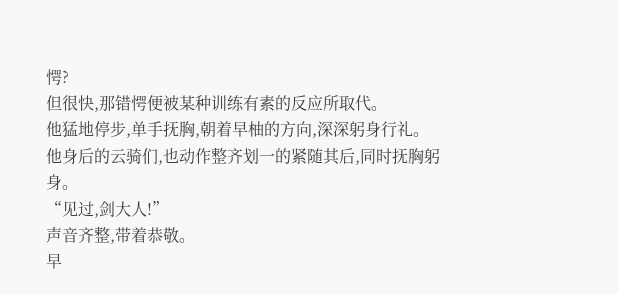愕?
但很快,那错愕便被某种训练有素的反应所取代。
他猛地停步,单手抚胸,朝着早柚的方向,深深躬身行礼。
他身后的云骑们,也动作整齐划一的紧随其后,同时抚胸躬身。
“见过,剑大人!”
声音齐整,带着恭敬。
早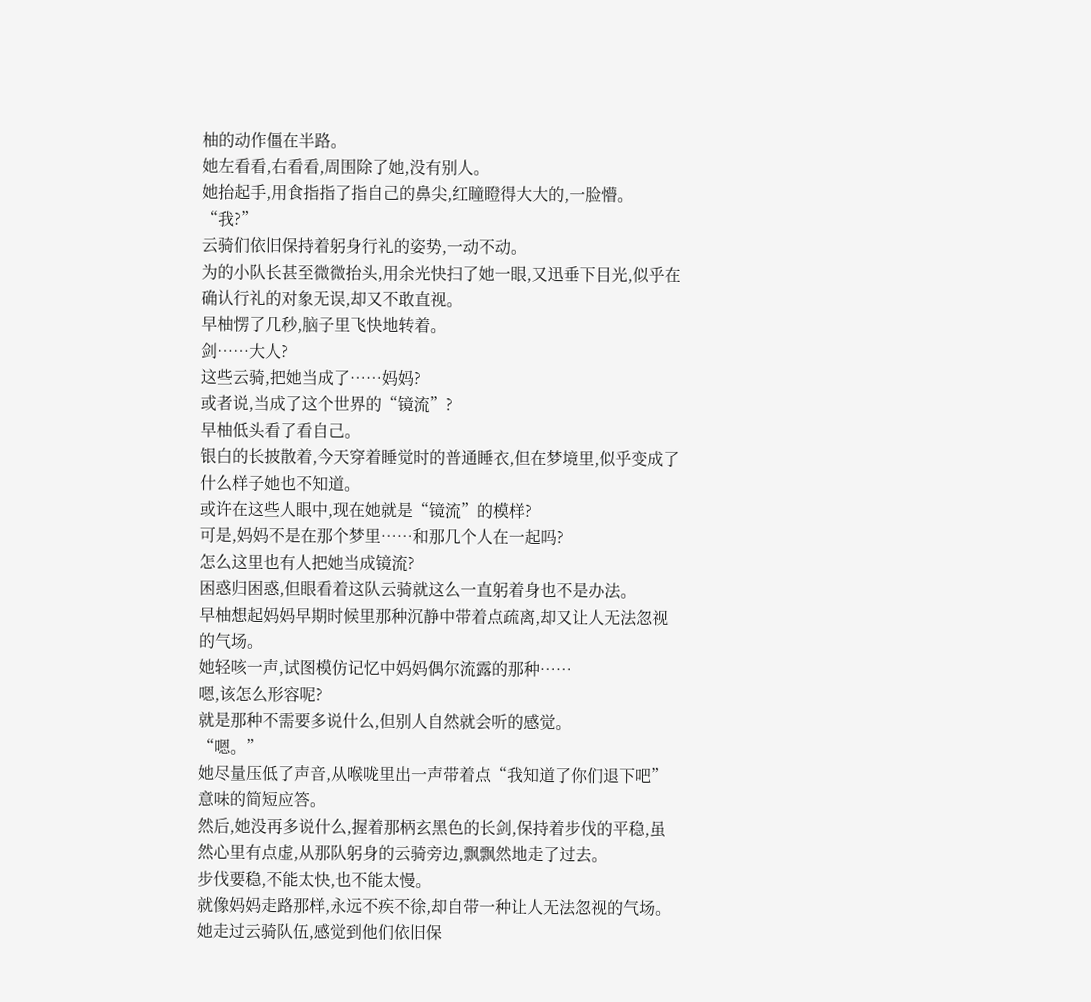柚的动作僵在半路。
她左看看,右看看,周围除了她,没有别人。
她抬起手,用食指指了指自己的鼻尖,红瞳瞪得大大的,一脸懵。
“我?”
云骑们依旧保持着躬身行礼的姿势,一动不动。
为的小队长甚至微微抬头,用余光快扫了她一眼,又迅垂下目光,似乎在确认行礼的对象无误,却又不敢直视。
早柚愣了几秒,脑子里飞快地转着。
剑……大人?
这些云骑,把她当成了……妈妈?
或者说,当成了这个世界的“镜流”?
早柚低头看了看自己。
银白的长披散着,今天穿着睡觉时的普通睡衣,但在梦境里,似乎变成了什么样子她也不知道。
或许在这些人眼中,现在她就是“镜流”的模样?
可是,妈妈不是在那个梦里……和那几个人在一起吗?
怎么这里也有人把她当成镜流?
困惑归困惑,但眼看着这队云骑就这么一直躬着身也不是办法。
早柚想起妈妈早期时候里那种沉静中带着点疏离,却又让人无法忽视的气场。
她轻咳一声,试图模仿记忆中妈妈偶尔流露的那种……
嗯,该怎么形容呢?
就是那种不需要多说什么,但别人自然就会听的感觉。
“嗯。”
她尽量压低了声音,从喉咙里出一声带着点“我知道了你们退下吧”意味的简短应答。
然后,她没再多说什么,握着那柄玄黑色的长剑,保持着步伐的平稳,虽然心里有点虚,从那队躬身的云骑旁边,飘飘然地走了过去。
步伐要稳,不能太快,也不能太慢。
就像妈妈走路那样,永远不疾不徐,却自带一种让人无法忽视的气场。
她走过云骑队伍,感觉到他们依旧保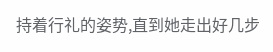持着行礼的姿势,直到她走出好几步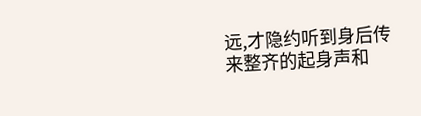远,才隐约听到身后传来整齐的起身声和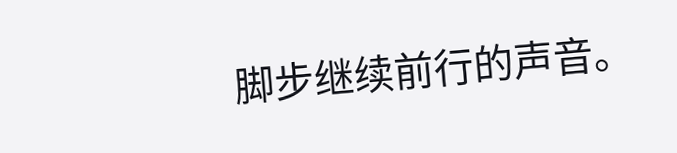脚步继续前行的声音。